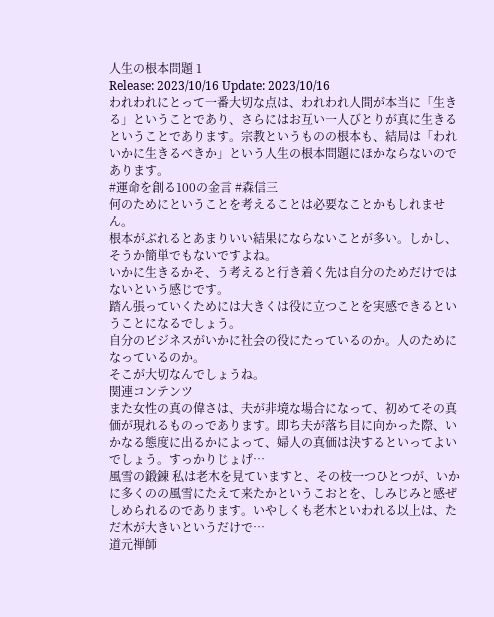人生の根本問題 1
Release: 2023/10/16 Update: 2023/10/16
われわれにとって一番大切な点は、われわれ人間が本当に「生きる」ということであり、さらにはお互い一人びとりが真に生きるということであります。宗教というものの根本も、結局は「われいかに生きるべきか」という人生の根本問題にほかならないのであります。
#運命を創る100の金言 #森信三
何のためにということを考えることは必要なことかもしれません。
根本がぶれるとあまりいい結果にならないことが多い。しかし、そうか簡単でもないですよね。
いかに生きるかそ、う考えると行き着く先は自分のためだけではないという感じです。
踏ん張っていくためには大きくは役に立つことを実感できるということになるでしょう。
自分のビジネスがいかに社会の役にたっているのか。人のためになっているのか。
そこが大切なんでしょうね。
関連コンテンツ
また女性の真の偉さは、夫が非境な場合になって、初めてその真価が現れるものっであります。即ち夫が落ち目に向かった際、いかなる態度に出るかによって、婦人の真価は決するといってよいでしょう。すっかりじょげ…
風雪の鍛錬 私は老木を見ていますと、その枝一つひとつが、いかに多くのの風雪にたえて来たかというこおとを、しみじみと感ぜしめられるのであります。いやしくも老木といわれる以上は、ただ木が大きいというだけで…
道元禅師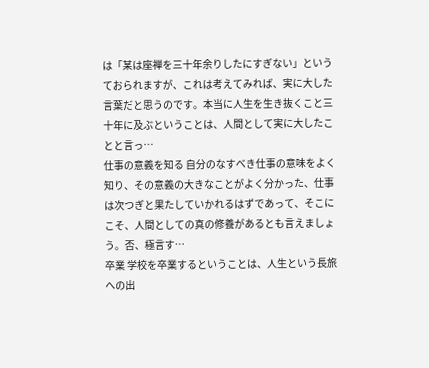は「某は座禅を三十年余りしたにすぎない」というておられますが、これは考えてみれば、実に大した言葉だと思うのです。本当に人生を生き抜くこと三十年に及ぶということは、人間として実に大したことと言っ…
仕事の意義を知る 自分のなすべき仕事の意味をよく知り、その意義の大きなことがよく分かった、仕事は次つぎと果たしていかれるはずであって、そこにこそ、人間としての真の修養があるとも言えましょう。否、極言す…
卒業 学校を卒業するということは、人生という長旅への出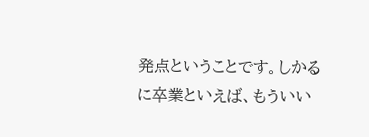発点ということです。しかるに卒業といえば、もういい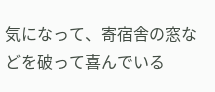気になって、寄宿舎の窓などを破って喜んでいる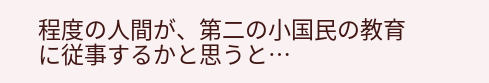程度の人間が、第二の小国民の教育に従事するかと思うと…